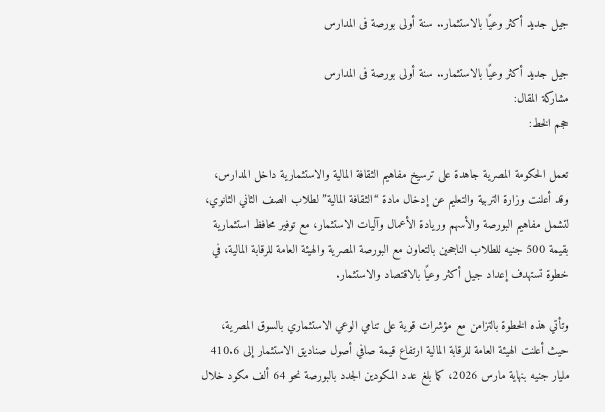جيل جديد أكثر وعيًا بالاستثمار.. سنة أولى بورصة فى المدارس

جيل جديد أكثر وعيًا بالاستثمار.. سنة أولى بورصة فى المدارس
مشاركة المقال:
حجم الخط:

تعمل الحكومة المصرية جاهدة على ترسيخ مفاهيم الثقافة المالية والاستثمارية داخل المدارس، وقد أعلنت وزارة التربية والتعليم عن إدخال مادة “الثقافة المالية” لطلاب الصف الثاني الثانوي، لتشمل مفاهيم البورصة والأسهم وريادة الأعمال وآليات الاستثمار، مع توفير محافظ استثمارية بقيمة 500 جنيه للطلاب الناجحين بالتعاون مع البورصة المصرية والهيئة العامة للرقابة المالية، في خطوة تستهدف إعداد جيل أكثر وعيًا بالاقتصاد والاستثمار.

وتأتي هذه الخطوة بالتزامن مع مؤشرات قوية على تنامي الوعي الاستثماري بالسوق المصرية، حيث أعلنت الهيئة العامة للرقابة المالية ارتفاع قيمة صافي أصول صناديق الاستثمار إلى 410.6 مليار جنيه بنهاية مارس 2026، كما بلغ عدد المكودين الجدد بالبورصة نحو 64 ألف مكود خلال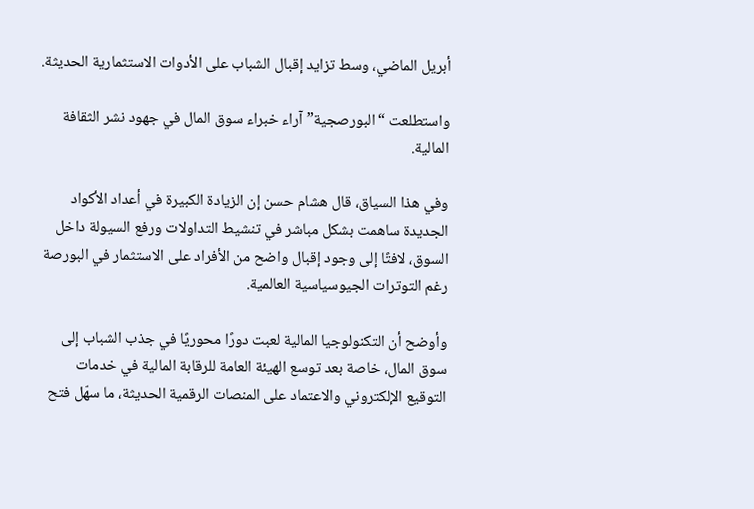أبريل الماضي، وسط تزايد إقبال الشباب على الأدوات الاستثمارية الحديثة.

واستطلعت “البورصجية” آراء خبراء سوق المال في جهود نشر الثقافة المالية.

وفي هذا السياق، قال هشام حسن إن الزيادة الكبيرة في أعداد الأكواد الجديدة ساهمت بشكل مباشر في تنشيط التداولات ورفع السيولة داخل السوق، لافتًا إلى وجود إقبال واضح من الأفراد على الاستثمار في البورصة رغم التوترات الجيوسياسية العالمية.

وأوضح أن التكنولوجيا المالية لعبت دورًا محوريًا في جذب الشباب إلى سوق المال، خاصة بعد توسع الهيئة العامة للرقابة المالية في خدمات التوقيع الإلكتروني والاعتماد على المنصات الرقمية الحديثة، ما سهّل فتح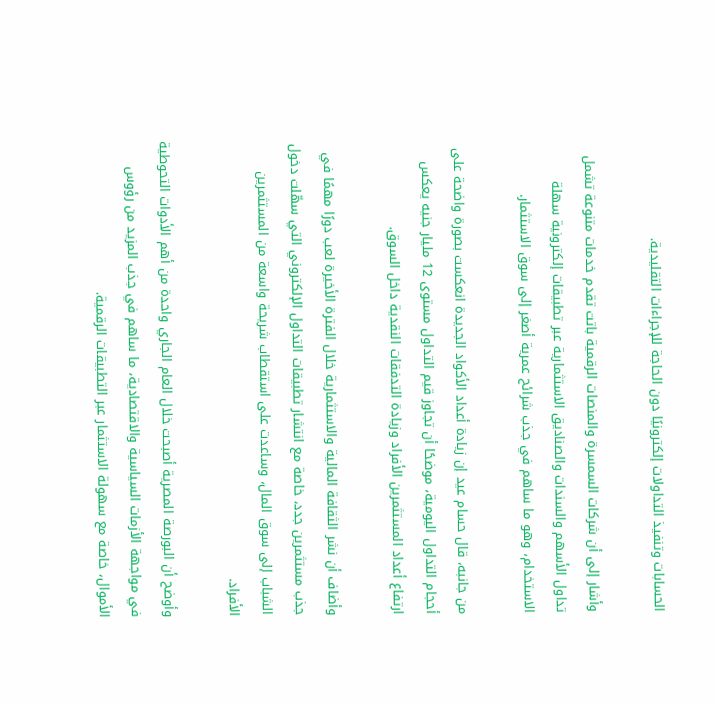الحسابات وتنفيذ التداولات إلكترونيًا دون الحاجة للإجراءات التقليدية.

وأشار إلى أن شركات السمسرة والمنصات الرقمية باتت تقدم خدمات متنوعة تشمل تداول الأسهم والسندات والصناديق الاستثمارية عبر تطبيقات إلكترونية سهلة الاستخدام، وهو ما ساهم في جذب شرائح عمرية أصغر إلى سوق الاستثمار.

من جانبه، قال حسام عيد إن زيادة أعداد الأكواد الجديدة انعكست بصورة واضحة على أحجام التداول اليومية، موضحًا أن تجاوز قيم التداول مستوى 12 مليار جنيه يعكس ارتفاع أعداد المستثمرين الأفراد وزيادة التدفقات النقدية داخل السوق.

وأضاف أن نشر الثقافة المالية والاستثمارية خلال الفترة الأخيرة لعب دورًا مهمًا في جذب مستثمرين جدد، خاصة مع انتشار تطبيقات التداول الإلكتروني التي سهّلت دخول الشباب إلى سوق المال، وساعدت على استقطاب شريحة واسعة من المستثمرين الأفراد.

وأوضح أن البورصة المصرية أصبحت خلال العام الجاري واحدة من أهم الأدوات التحوطية في مواجهة الأزمات السياسية والاقتصادية، ما ساهم في جذب المزيد من رؤوس الأموال، خاصة مع سهولة الاستثمار عبر التطبيقات الرقمية.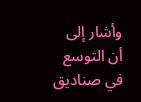وأشار إلى أن التوسع في صناديق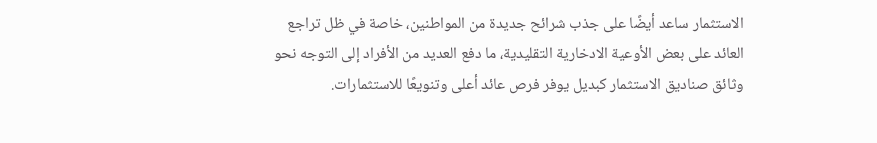الاستثمار ساعد أيضًا على جذب شرائح جديدة من المواطنين، خاصة في ظل تراجع العائد على بعض الأوعية الادخارية التقليدية، ما دفع العديد من الأفراد إلى التوجه نحو وثائق صناديق الاستثمار كبديل يوفر فرص عائد أعلى وتنويعًا للاستثمارات.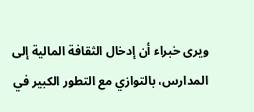ويرى خبراء أن إدخال الثقافة المالية إلى المدارس، بالتوازي مع التطور الكبير في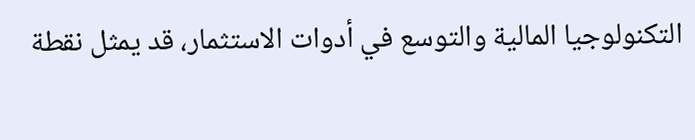التكنولوجيا المالية والتوسع في أدوات الاستثمار، قد يمثل نقطة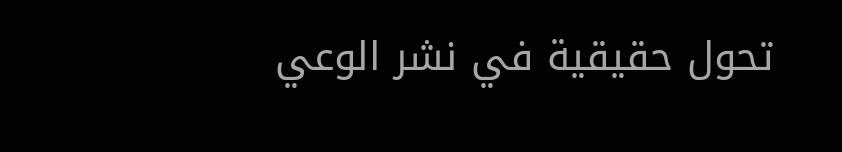تحول حقيقية في نشر الوعي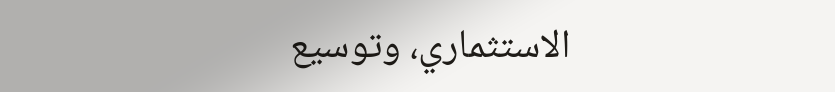الاستثماري، وتوسيع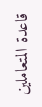قاعدة المتعاملين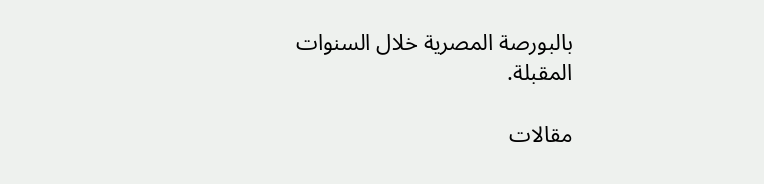بالبورصة المصرية خلال السنوات المقبلة.

مقالات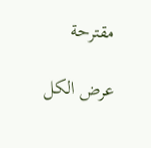مقترحة

عرض الكل